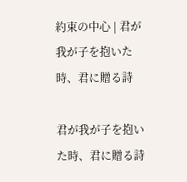約束の中心 | 君が我が子を抱いた時、君に贈る詩

君が我が子を抱いた時、君に贈る詩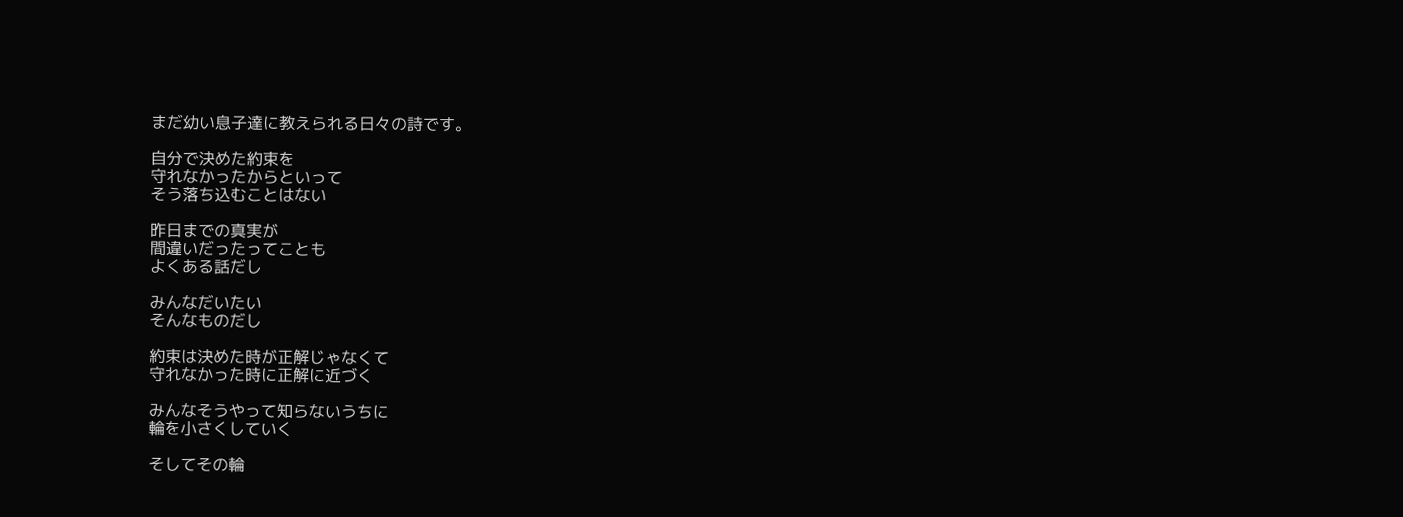まだ幼い息子達に教えられる日々の詩です。

自分で決めた約束を
守れなかったからといって
そう落ち込むことはない

昨日までの真実が
間違いだったってことも
よくある話だし

みんなだいたい
そんなものだし

約束は決めた時が正解じゃなくて
守れなかった時に正解に近づく

みんなそうやって知らないうちに
輪を小さくしていく

そしてその輪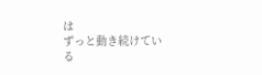は
ずっと動き続けている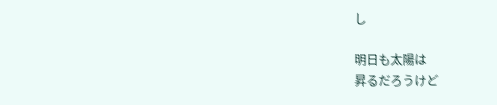し

明日も太陽は
昇るだろうけど